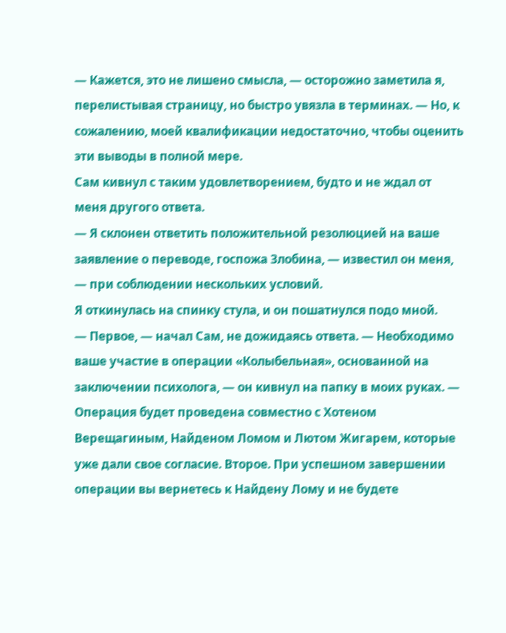— Кажется, это не лишено смысла, — осторожно заметила я, перелистывая страницу, но быстро увязла в терминах. — Но, к сожалению, моей квалификации недостаточно, чтобы оценить эти выводы в полной мере.
Сам кивнул с таким удовлетворением, будто и не ждал от меня другого ответа.
— Я склонен ответить положительной резолюцией на ваше заявление о переводе, госпожа Злобина, — известил он меня, — при соблюдении нескольких условий.
Я откинулась на спинку стула, и он пошатнулся подо мной.
— Первое, — начал Сам, не дожидаясь ответа. — Необходимо ваше участие в операции «Колыбельная», основанной на заключении психолога, — он кивнул на папку в моих руках. — Операция будет проведена совместно с Хотеном Верещагиным, Найденом Ломом и Лютом Жигарем, которые уже дали свое согласие. Второе. При успешном завершении операции вы вернетесь к Найдену Лому и не будете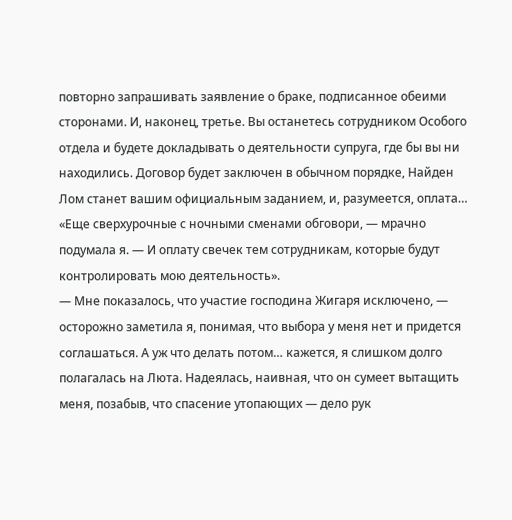повторно запрашивать заявление о браке, подписанное обеими сторонами. И, наконец, третье. Вы останетесь сотрудником Особого отдела и будете докладывать о деятельности супруга, где бы вы ни находились. Договор будет заключен в обычном порядке, Найден Лом станет вашим официальным заданием, и, разумеется, оплата…
«Еще сверхурочные с ночными сменами обговори, — мрачно подумала я. — И оплату свечек тем сотрудникам, которые будут контролировать мою деятельность».
— Мне показалось, что участие господина Жигаря исключено, — осторожно заметила я, понимая, что выбора у меня нет и придется соглашаться. А уж что делать потом… кажется, я слишком долго полагалась на Люта. Надеялась, наивная, что он сумеет вытащить меня, позабыв, что спасение утопающих — дело рук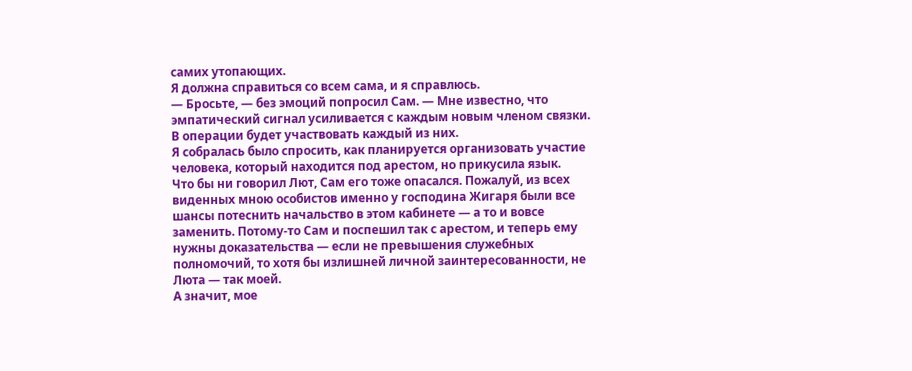самих утопающих.
Я должна справиться со всем сама, и я справлюсь.
— Бросьте, — без эмоций попросил Сам. — Мне известно, что эмпатический сигнал усиливается с каждым новым членом связки. В операции будет участвовать каждый из них.
Я собралась было спросить, как планируется организовать участие человека, который находится под арестом, но прикусила язык.
Что бы ни говорил Лют, Сам его тоже опасался. Пожалуй, из всех виденных мною особистов именно у господина Жигаря были все шансы потеснить начальство в этом кабинете — а то и вовсе заменить. Потому-то Сам и поспешил так с арестом, и теперь ему нужны доказательства — если не превышения служебных полномочий, то хотя бы излишней личной заинтересованности, не Люта — так моей.
А значит, мое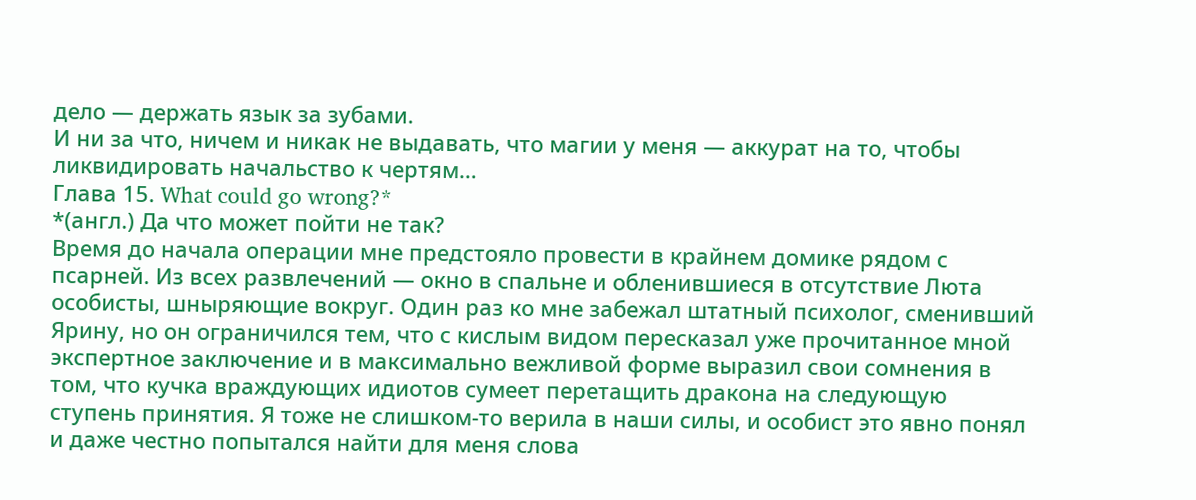дело — держать язык за зубами.
И ни за что, ничем и никак не выдавать, что магии у меня — аккурат на то, чтобы ликвидировать начальство к чертям…
Глава 15. What could go wrong?*
*(англ.) Да что может пойти не так?
Время до начала операции мне предстояло провести в крайнем домике рядом с псарней. Из всех развлечений — окно в спальне и обленившиеся в отсутствие Люта особисты, шныряющие вокруг. Один раз ко мне забежал штатный психолог, сменивший Ярину, но он ограничился тем, что с кислым видом пересказал уже прочитанное мной экспертное заключение и в максимально вежливой форме выразил свои сомнения в том, что кучка враждующих идиотов сумеет перетащить дракона на следующую ступень принятия. Я тоже не слишком-то верила в наши силы, и особист это явно понял и даже честно попытался найти для меня слова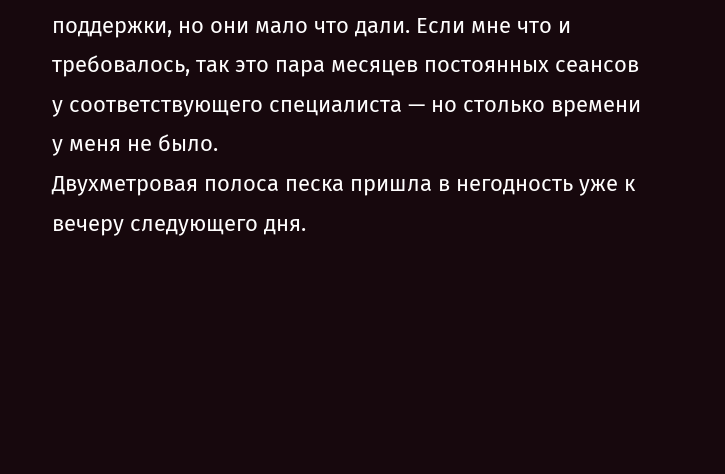поддержки, но они мало что дали. Если мне что и требовалось, так это пара месяцев постоянных сеансов у соответствующего специалиста — но столько времени у меня не было.
Двухметровая полоса песка пришла в негодность уже к вечеру следующего дня.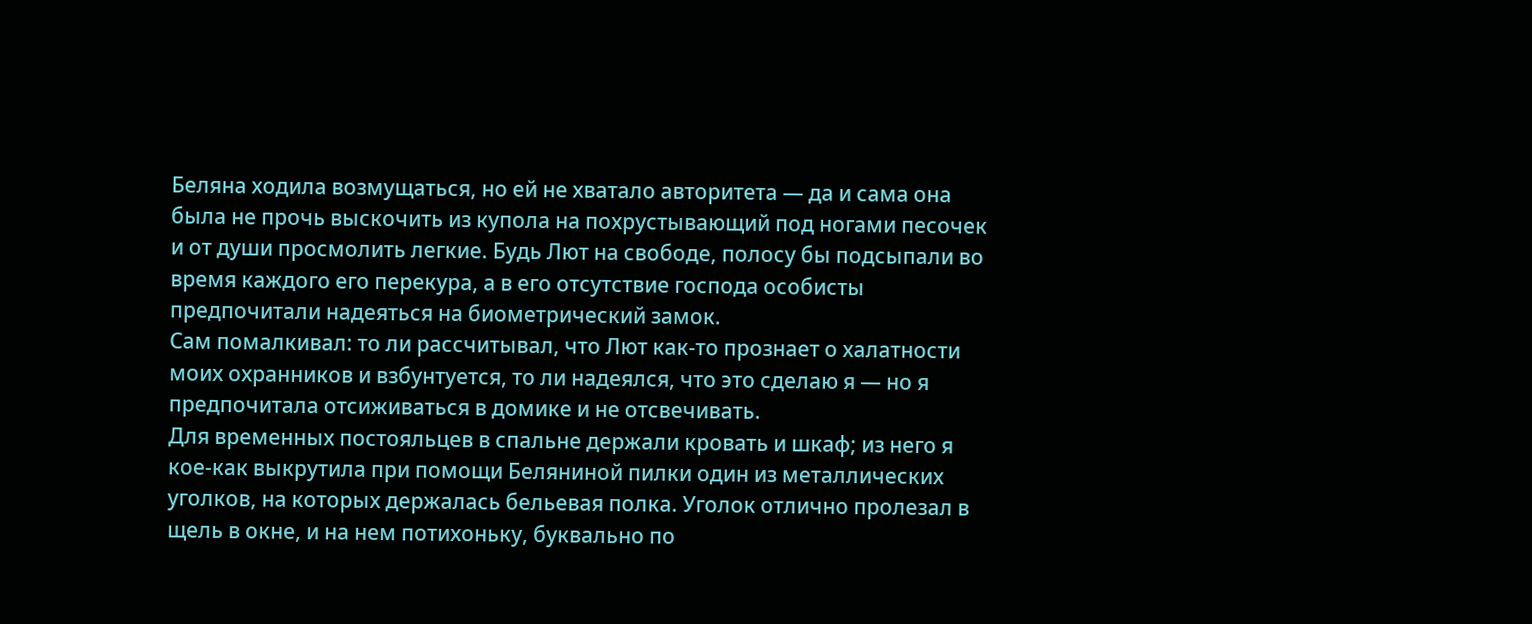Беляна ходила возмущаться, но ей не хватало авторитета — да и сама она была не прочь выскочить из купола на похрустывающий под ногами песочек и от души просмолить легкие. Будь Лют на свободе, полосу бы подсыпали во время каждого его перекура, а в его отсутствие господа особисты предпочитали надеяться на биометрический замок.
Сам помалкивал: то ли рассчитывал, что Лют как-то прознает о халатности моих охранников и взбунтуется, то ли надеялся, что это сделаю я — но я предпочитала отсиживаться в домике и не отсвечивать.
Для временных постояльцев в спальне держали кровать и шкаф; из него я кое-как выкрутила при помощи Беляниной пилки один из металлических уголков, на которых держалась бельевая полка. Уголок отлично пролезал в щель в окне, и на нем потихоньку, буквально по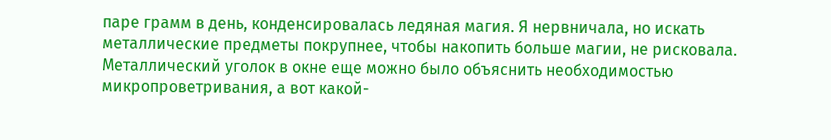паре грамм в день, конденсировалась ледяная магия. Я нервничала, но искать металлические предметы покрупнее, чтобы накопить больше магии, не рисковала. Металлический уголок в окне еще можно было объяснить необходимостью микропроветривания, а вот какой-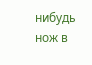нибудь нож в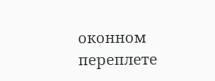оконном переплете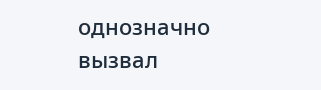однозначно вызвал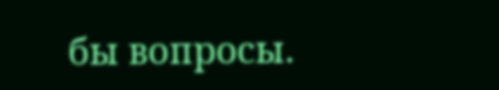бы вопросы.